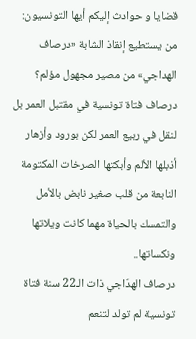قضايا و حوادث إليكم أيها التونسيون: من يستطيع إنقاذ الشابة «درصاف الهداجي» من مصير مجهول مؤلم؟
درصاف فتاة تونسية في مقتبل العمر بل لنقل في ربيع العمر لكن بورود وأزهار أذبلها الألم وأبكتها الصرخات المكتومة النابعة من قلب صغير نابض بالأمل والتمسك بالحياة مهما كانت ويلاتها ونكساتها..
درصاف الهدّاجي ذات الـ22 سنة فتاة تونسية لم تولد لتنعم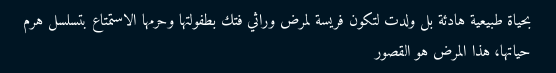بحياة طبيعية هادئة بل ولدت لتكون فريسة لمرض وراثي فتك بطفولتها وحرمها الاستمتاع بتسلسل هرم حياتها، هذا المرض هو القصور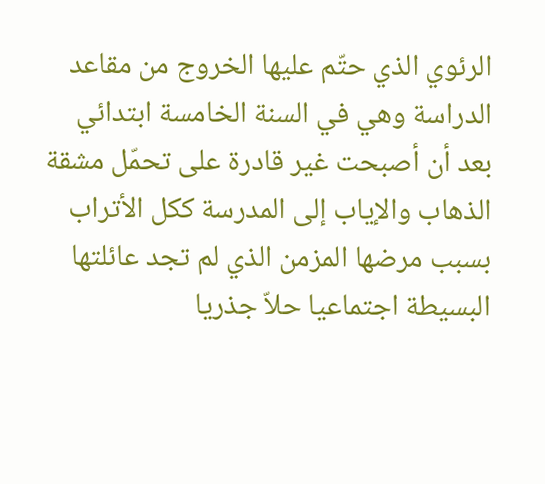الرئوي الذي حتّم عليها الخروج من مقاعد الدراسة وهي في السنة الخامسة ابتدائي بعد أن أصبحت غير قادرة على تحمّل مشقة الذهاب والإياب إلى المدرسة ككل الأتراب بسبب مرضها المزمن الذي لم تجد عائلتها البسيطة اجتماعيا حلاّ جذريا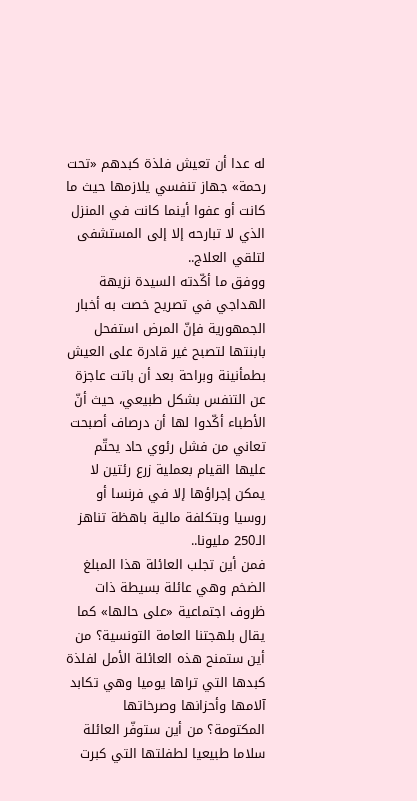له عدا أن تعيش فلذة كبدهم «تحت رحمة» جهاز تنفسي يلازمها حيث ما كانت أو عفوا أينما كانت في المنزل الذي لا تبارحه إلا إلى المستشفى لتلقي العلاج..
ووفق ما أكّدته السيدة نزيهة الهداجي في تصريح خصت به أخبار الجمهورية فإنّ المرض استفحل بابنتها لتصبح غير قادرة على العيش بطمأنينة وبراحة بعد أن باتت عاجزة عن التنفس بشكل طبيعي، حيث أنّ الأطباء أكّدوا لها أن درصاف أصبحت تعاني من فشل رئوي حاد يحتّم عليها القيام بعملية زرع رئتين لا يمكن إجراؤها إلا في فرنسا أو روسيا وبتكلفة مالية باهظة تناهز الـ250 مليونا..
فمن أين تجلب العائلة هذا المبلغ الضخم وهي عائلة بسيطة ذات ظروف اجتماعية «على حالها» كما يقال بلهجتنا العامة التونسية؟ من أين ستمنح هذه العائلة الأمل لفلذة كبدها التي تراها يوميا وهي تكابد آلامها وأحزانها وصرخاتها المكتومة؟ من أين ستوفّر العائلة سلاما طبيعيا لطفلتها التي كبرت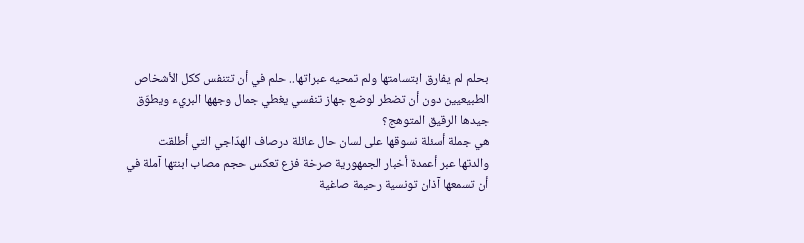بحلم لم يفارق ابتسامتها ولم تمحيه عبراتها.. حلم في أن تتنفس ككل الأشخاص الطبيعيين دون أن تضطر لوضع جهاز تنفسي يغطي جمال وجهها البريء ويطوّق جيدها الرقيق المتوهج؟
هي جملة أسئلة نسوقها على لسان حال عائلة درصاف الهدّاجي التي أطلقت والدتها عبر أعمدة أخبار الجمهورية صرخة فزع تعكس حجم مصاب ابنتها آملة في أن تسمعها آذان تونسية رحيمة صاغية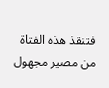فتنقذ هذه الفتاة من مصير مجهول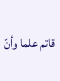قاتم علما وأنّ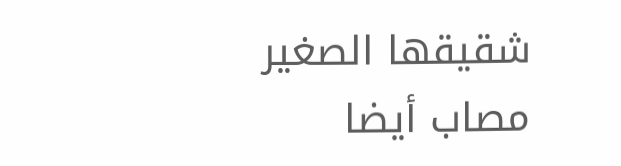شقيقها الصغير مصاب أيضا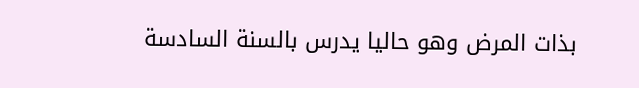بذات المرض وهو حاليا يدرس بالسنة السادسة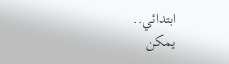ابتدائي..
يمكن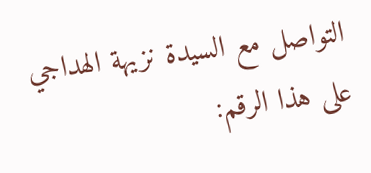التواصل مع السيدة نزيهة الهداجي على هذا الرقم: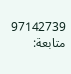97142739
متابعة: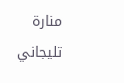منارة تليجاني